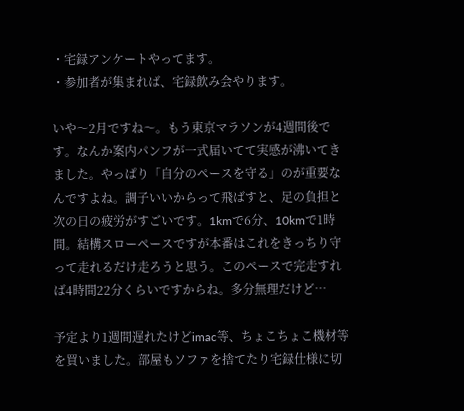・宅録アンケートやってます。
・参加者が集まれば、宅録飲み会やります。

いや〜2月ですね〜。もう東京マラソンが4週間後です。なんか案内パンフが一式届いてて実感が沸いてきました。やっぱり「自分のペースを守る」のが重要なんですよね。調子いいからって飛ばすと、足の負担と次の日の疲労がすごいです。1kmで6分、10kmで1時間。結構スローペースですが本番はこれをきっちり守って走れるだけ走ろうと思う。このペースで完走すれば4時間22分くらいですからね。多分無理だけど…

予定より1週間遅れたけどimac等、ちょこちょこ機材等を買いました。部屋もソファを捨てたり宅録仕様に切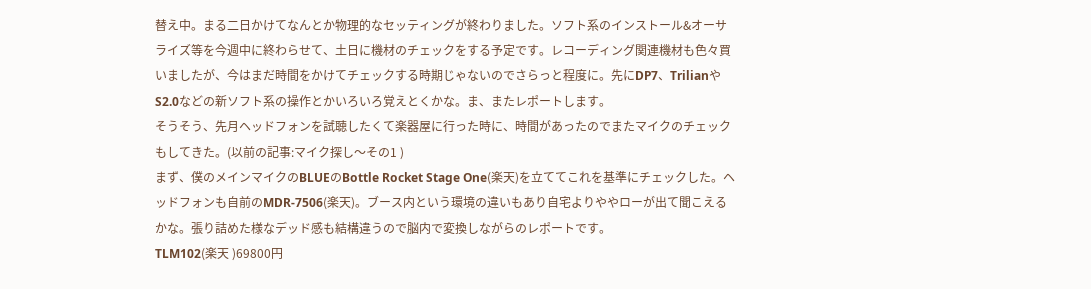替え中。まる二日かけてなんとか物理的なセッティングが終わりました。ソフト系のインストール&オーサライズ等を今週中に終わらせて、土日に機材のチェックをする予定です。レコーディング関連機材も色々買いましたが、今はまだ時間をかけてチェックする時期じゃないのでさらっと程度に。先にDP7、TrilianやS2.0などの新ソフト系の操作とかいろいろ覚えとくかな。ま、またレポートします。
そうそう、先月ヘッドフォンを試聴したくて楽器屋に行った時に、時間があったのでまたマイクのチェックもしてきた。(以前の記事:マイク探し〜その1 )
まず、僕のメインマイクのBLUEのBottle Rocket Stage One(楽天)を立ててこれを基準にチェックした。ヘッドフォンも自前のMDR-7506(楽天)。ブース内という環境の違いもあり自宅よりややローが出て聞こえるかな。張り詰めた様なデッド感も結構違うので脳内で変換しながらのレポートです。
TLM102(楽天 )69800円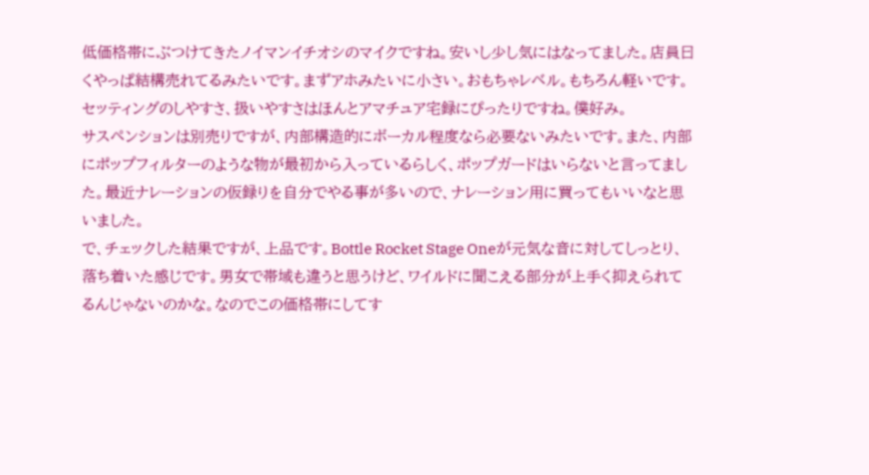低価格帯にぶつけてきたノイマンイチオシのマイクですね。安いし少し気にはなってました。店員曰くやっぱ結構売れてるみたいです。まずアホみたいに小さい。おもちゃレベル。もちろん軽いです。セッティングのしやすさ、扱いやすさはほんとアマチュア宅録にぴったりですね。僕好み。
サスペンションは別売りですが、内部構造的にボーカル程度なら必要ないみたいです。また、内部にポップフィルターのような物が最初から入っているらしく、ポップガードはいらないと言ってました。最近ナレーションの仮録りを自分でやる事が多いので、ナレーション用に買ってもいいなと思いました。
で、チェックした結果ですが、上品です。Bottle Rocket Stage Oneが元気な音に対してしっとり、落ち着いた感じです。男女で帯域も違うと思うけど、ワイルドに聞こえる部分が上手く抑えられてるんじゃないのかな。なのでこの価格帯にしてす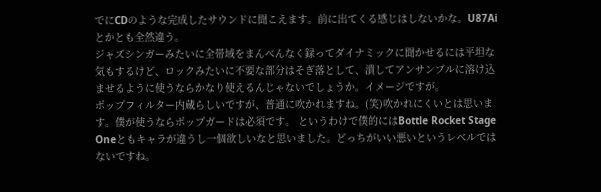でにCDのような完成したサウンドに聞こえます。前に出てくる感じはしないかな。U87Aiとかとも全然違う。
ジャズシンガーみたいに全帯域をまんべんなく録ってダイナミックに聞かせるには平坦な気もするけど、ロックみたいに不要な部分はそぎ落として、潰してアンサンブルに溶け込ませるように使うならかなり使えるんじゃないでしょうか。イメージですが。
ポップフィルター内蔵らしいですが、普通に吹かれますね。(笑)吹かれにくいとは思います。僕が使うならポップガードは必須です。 というわけで僕的にはBottle Rocket Stage Oneともキャラが違うし一個欲しいなと思いました。どっちがいい悪いというレベルではないですね。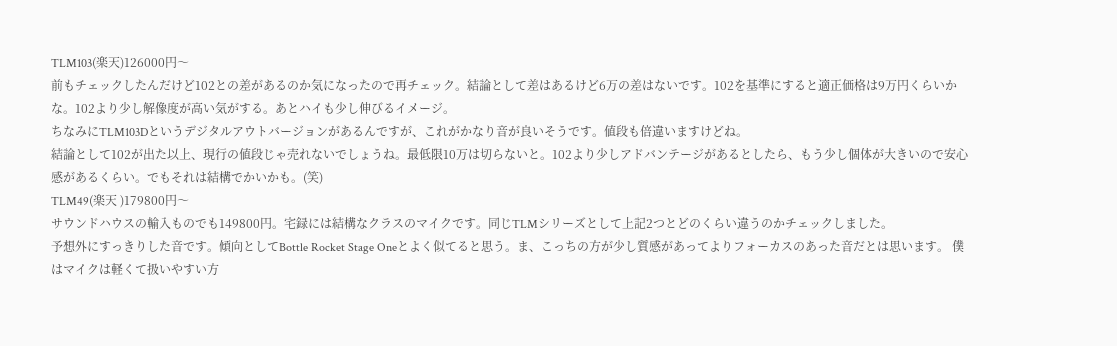TLM103(楽天)126000円〜
前もチェックしたんだけど102との差があるのか気になったので再チェック。結論として差はあるけど6万の差はないです。102を基準にすると適正価格は9万円くらいかな。102より少し解像度が高い気がする。あとハイも少し伸びるイメージ。
ちなみにTLM103Dというデジタルアウトバージョンがあるんですが、これがかなり音が良いそうです。値段も倍違いますけどね。
結論として102が出た以上、現行の値段じゃ売れないでしょうね。最低限10万は切らないと。102より少しアドバンテージがあるとしたら、もう少し個体が大きいので安心感があるくらい。でもそれは結構でかいかも。(笑)
TLM49(楽天 )179800円〜
サウンドハウスの輸入ものでも149800円。宅録には結構なクラスのマイクです。同じTLMシリーズとして上記2つとどのくらい違うのかチェックしました。
予想外にすっきりした音です。傾向としてBottle Rocket Stage Oneとよく似てると思う。ま、こっちの方が少し質感があってよりフォーカスのあった音だとは思います。 僕はマイクは軽くて扱いやすい方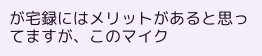が宅録にはメリットがあると思ってますが、このマイク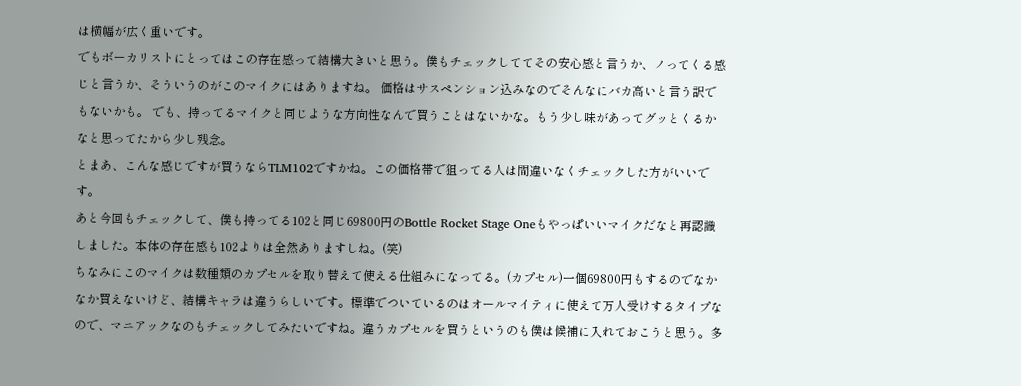は横幅が広く重いです。
でもボーカリストにとってはこの存在感って結構大きいと思う。僕もチェックしててその安心感と言うか、ノってくる感じと言うか、そういうのがこのマイクにはありますね。 価格はサスペンション込みなのでそんなにバカ高いと言う訳でもないかも。 でも、持ってるマイクと同じような方向性なんで買うことはないかな。もう少し味があってグッとくるかなと思ってたから少し残念。
とまあ、こんな感じですが買うならTLM102ですかね。この価格帯で狙ってる人は間違いなくチェックした方がいいです。
あと今回もチェックして、僕も持ってる102と同じ69800円のBottle Rocket Stage Oneもやっぱいいマイクだなと再認識しました。本体の存在感も102よりは全然ありますしね。(笑)
ちなみにこのマイクは数種類のカプセルを取り替えて使える仕組みになってる。(カプセル)一個69800円もするのでなかなか買えないけど、結構キャラは違うらしいです。標準でついているのはオールマイティに使えて万人受けするタイプなので、マニアックなのもチェックしてみたいですね。違うカプセルを買うというのも僕は候補に入れておこうと思う。多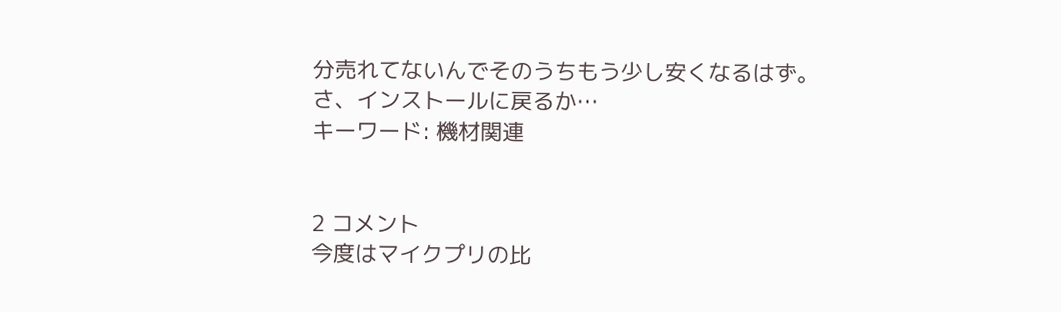分売れてないんでそのうちもう少し安くなるはず。
さ、インストールに戻るか…
キーワード: 機材関連


2 コメント
今度はマイクプリの比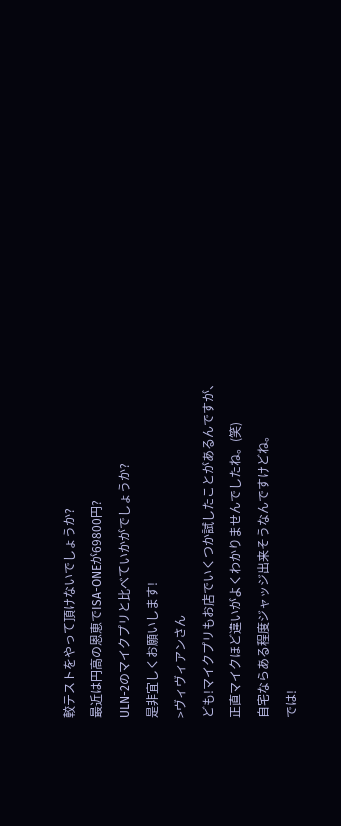較テストをやって頂けないでしょうか?
最近は円高の恩恵でISA-ONEが69800円?
ULN-2のマイクプリと比べていかがでしょうか?
是非宜しくお願いします!
>ヴィヴィアンさん
ども!マイクプリもお店でいくつか試したことがあるんですが、
正直マイクほど違いがよくわかりませんでしたね。(笑)
自宅ならある程度ジャッジ出来そうなんですけどね。
では!